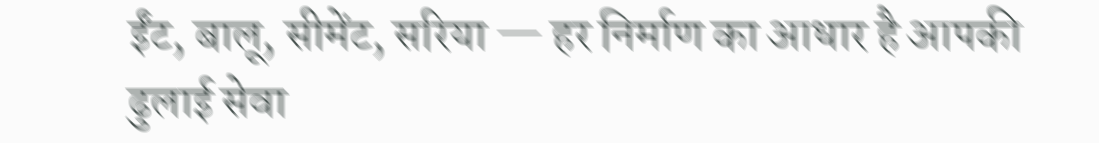ईंट, बालू, सीमेंट, सरिया — हर निर्माण का आधार है आपकी ढुलाई सेवा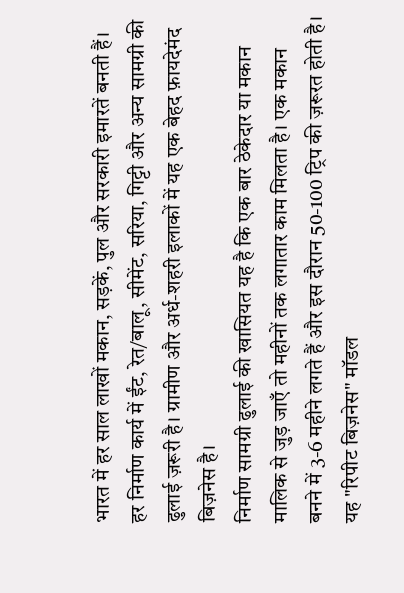भारत में हर साल लाखों मकान, सड़कें, पुल और सरकारी इमारतें बनती हैं। हर निर्माण कार्य में ईंट, रेत/बालू, सीमेंट, सरिया, गिट्टी और अन्य सामग्री की ढुलाई ज़रूरी है। ग्रामीण और अर्ध-शहरी इलाकों में यह एक बेहद फ़ायदेमंद बिज़नेस है।
निर्माण सामग्री ढुलाई की खासियत यह है कि एक बार ठेकेदार या मकान मालिक से जुड़ जाएँ तो महीनों तक लगातार काम मिलता है। एक मकान बनने में 3-6 महीने लगते हैं और इस दौरान 50-100 ट्रिप की ज़रूरत होती है। यह "रिपीट बिज़नेस" मॉडल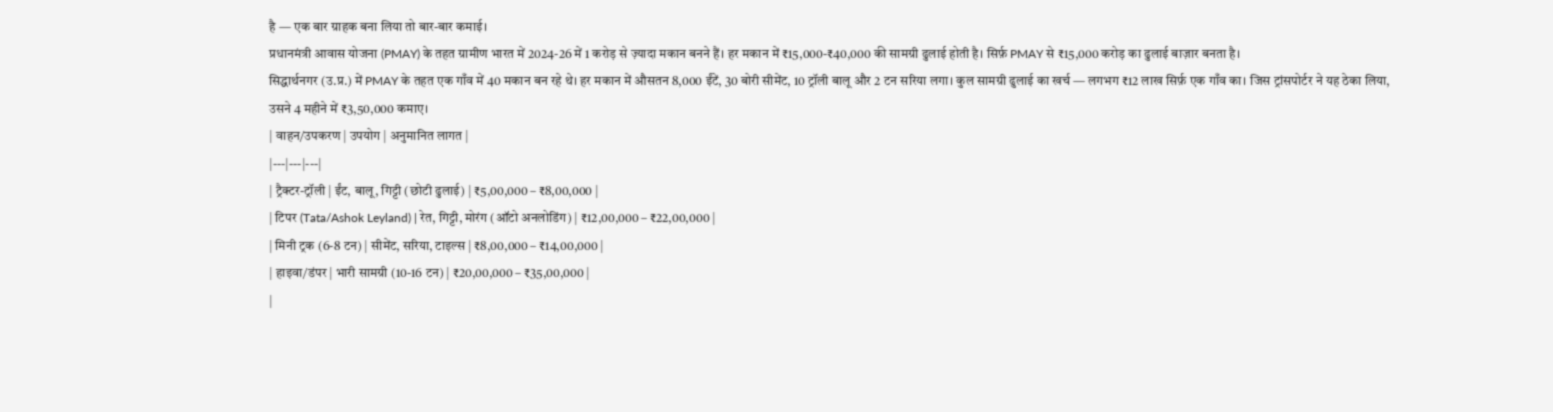है — एक बार ग्राहक बना लिया तो बार-बार कमाई।
प्रधानमंत्री आवास योजना (PMAY) के तहत ग्रामीण भारत में 2024-26 में 1 करोड़ से ज़्यादा मकान बनने हैं। हर मकान में ₹15,000-₹40,000 की सामग्री ढुलाई होती है। सिर्फ़ PMAY से ₹15,000 करोड़ का ढुलाई बाज़ार बनता है।
सिद्धार्थनगर (उ.प्र.) में PMAY के तहत एक गाँव में 40 मकान बन रहे थे। हर मकान में औसतन 8,000 ईंटें, 30 बोरी सीमेंट, 10 ट्रॉली बालू और 2 टन सरिया लगा। कुल सामग्री ढुलाई का खर्च — लगभग ₹12 लाख सिर्फ़ एक गाँव का। जिस ट्रांसपोर्टर ने यह ठेका लिया, उसने 4 महीने में ₹3,50,000 कमाए।
| वाहन/उपकरण | उपयोग | अनुमानित लागत |
|---|---|---|
| ट्रैक्टर-ट्रॉली | ईंट, बालू, गिट्टी (छोटी ढुलाई) | ₹5,00,000 – ₹8,00,000 |
| टिपर (Tata/Ashok Leyland) | रेत, गिट्टी, मोरंग (ऑटो अनलोडिंग) | ₹12,00,000 – ₹22,00,000 |
| मिनी ट्रक (6-8 टन) | सीमेंट, सरिया, टाइल्स | ₹8,00,000 – ₹14,00,000 |
| हाइवा/डंपर | भारी सामग्री (10-16 टन) | ₹20,00,000 – ₹35,00,000 |
|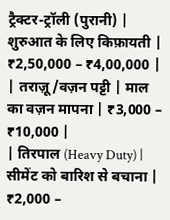ट्रैक्टर-ट्रॉली (पुरानी) | शुरुआत के लिए किफ़ायती | ₹2,50,000 – ₹4,00,000 |
| तराज़ू/वज़न पट्टी | माल का वज़न मापना | ₹3,000 – ₹10,000 |
| तिरपाल (Heavy Duty) | सीमेंट को बारिश से बचाना | ₹2,000 –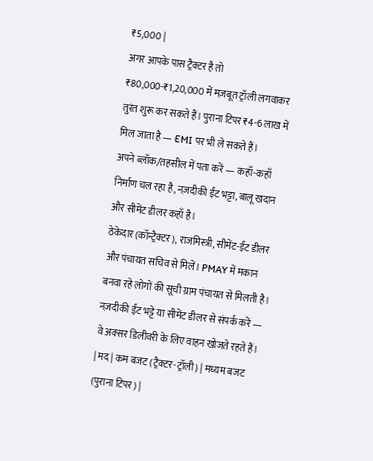₹5,000 |
अगर आपके पास ट्रैक्टर है तो ₹80,000-₹1,20,000 में मज़बूत ट्रॉली लगवाकर तुरंत शुरू कर सकते हैं। पुराना टिपर ₹4-6 लाख में मिल जाता है — EMI पर भी ले सकते हैं।
अपने ब्लॉक/तहसील में पता करें — कहाँ-कहाँ निर्माण चल रहा है, नज़दीकी ईंट भट्टा, बालू खदान और सीमेंट डीलर कहाँ है।
ठेकेदार (कॉन्ट्रैक्टर), राजमिस्त्री, सीमेंट-ईंट डीलर और पंचायत सचिव से मिलें। PMAY में मकान बनवा रहे लोगों की सूची ग्राम पंचायत से मिलती है।
नज़दीकी ईंट भट्टे या सीमेंट डीलर से संपर्क करें — वे अक्सर डिलीवरी के लिए वाहन खोजते रहते हैं।
| मद | कम बजट (ट्रैक्टर-ट्रॉली) | मध्यम बजट (पुराना टिपर) |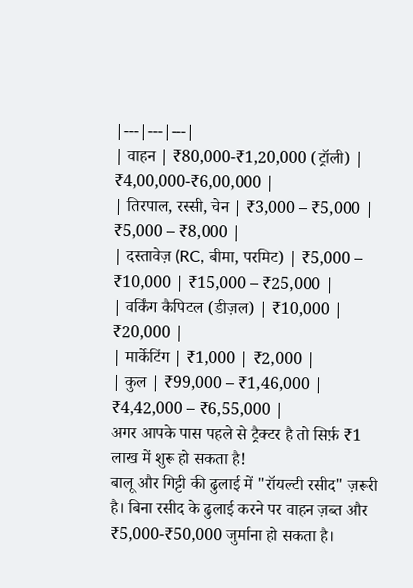|---|---|---|
| वाहन | ₹80,000-₹1,20,000 (ट्रॉली) | ₹4,00,000-₹6,00,000 |
| तिरपाल, रस्सी, चेन | ₹3,000 – ₹5,000 | ₹5,000 – ₹8,000 |
| दस्तावेज़ (RC, बीमा, परमिट) | ₹5,000 – ₹10,000 | ₹15,000 – ₹25,000 |
| वर्किंग कैपिटल (डीज़ल) | ₹10,000 | ₹20,000 |
| मार्केटिंग | ₹1,000 | ₹2,000 |
| कुल | ₹99,000 – ₹1,46,000 | ₹4,42,000 – ₹6,55,000 |
अगर आपके पास पहले से ट्रैक्टर है तो सिर्फ़ ₹1 लाख में शुरू हो सकता है!
बालू और गिट्टी की ढुलाई में "रॉयल्टी रसीद" ज़रूरी है। बिना रसीद के ढुलाई करने पर वाहन ज़ब्त और ₹5,000-₹50,000 जुर्माना हो सकता है।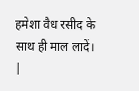हमेशा वैध रसीद के साथ ही माल लादें।
|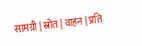सामग्री | स्रोत | वाहन | प्रति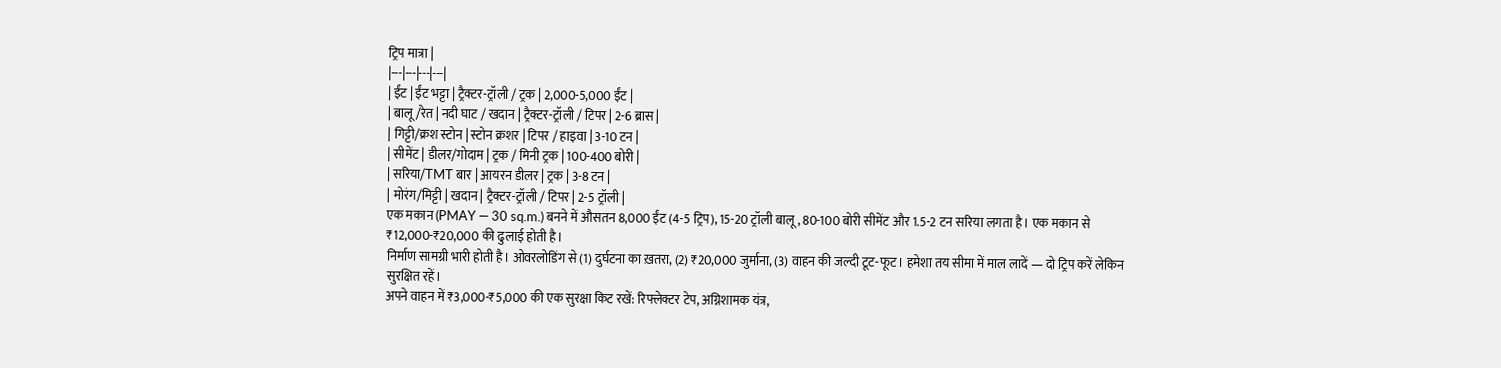ट्रिप मात्रा |
|---|---|---|---|
| ईंट | ईंट भट्टा | ट्रैक्टर-ट्रॉली / ट्रक | 2,000-5,000 ईंट |
| बालू/रेत | नदी घाट / खदान | ट्रैक्टर-ट्रॉली / टिपर | 2-6 ब्रास |
| गिट्टी/क्रश स्टोन | स्टोन क्रशर | टिपर / हाइवा | 3-10 टन |
| सीमेंट | डीलर/गोदाम | ट्रक / मिनी ट्रक | 100-400 बोरी |
| सरिया/TMT बार | आयरन डीलर | ट्रक | 3-8 टन |
| मोरंग/मिट्टी | खदान | ट्रैक्टर-ट्रॉली / टिपर | 2-5 ट्रॉली |
एक मकान (PMAY — 30 sq.m.) बनने में औसतन 8,000 ईंट (4-5 ट्रिप), 15-20 ट्रॉली बालू, 80-100 बोरी सीमेंट और 1.5-2 टन सरिया लगता है। एक मकान से ₹12,000-₹20,000 की ढुलाई होती है।
निर्माण सामग्री भारी होती है। ओवरलोडिंग से (1) दुर्घटना का ख़तरा, (2) ₹20,000 जुर्माना, (3) वाहन की जल्दी टूट-फूट। हमेशा तय सीमा में माल लादें — दो ट्रिप करें लेकिन सुरक्षित रहें।
अपने वाहन में ₹3,000-₹5,000 की एक सुरक्षा किट रखें: रिफ्लेक्टर टेप, अग्निशामक यंत्र,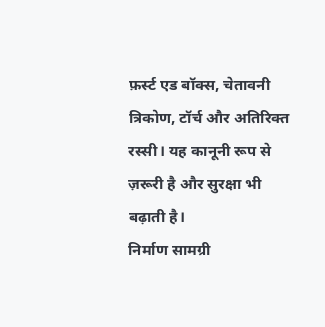फ़र्स्ट एड बॉक्स, चेतावनी त्रिकोण, टॉर्च और अतिरिक्त रस्सी। यह कानूनी रूप से ज़रूरी है और सुरक्षा भी बढ़ाती है।
निर्माण सामग्री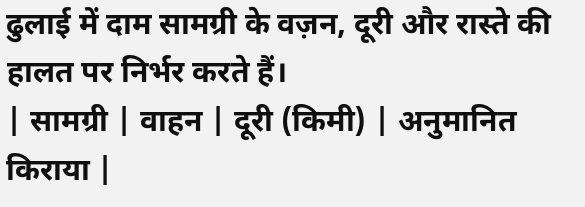ढुलाई में दाम सामग्री के वज़न, दूरी और रास्ते की हालत पर निर्भर करते हैं।
| सामग्री | वाहन | दूरी (किमी) | अनुमानित किराया |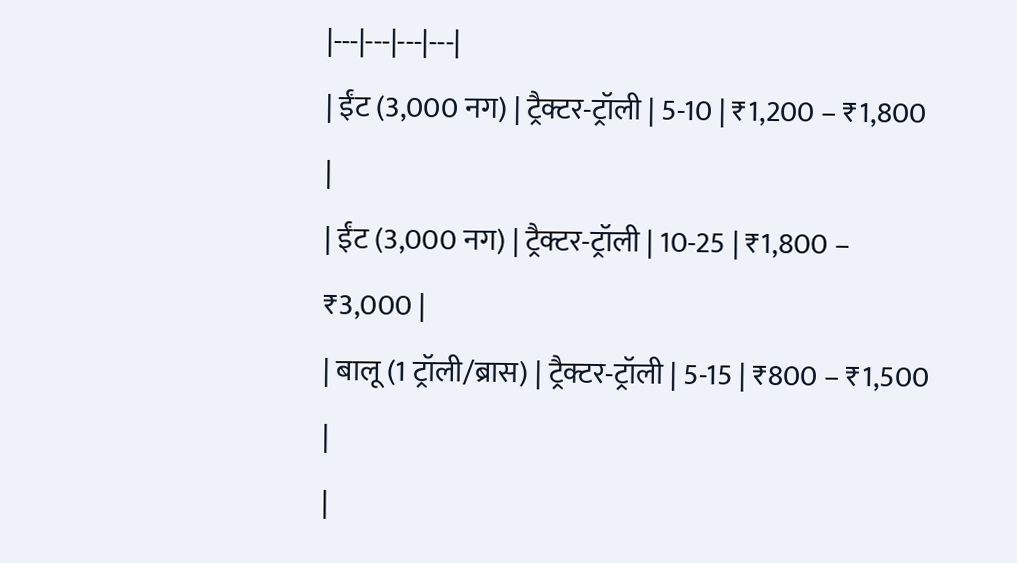|---|---|---|---|
| ईंट (3,000 नग) | ट्रैक्टर-ट्रॉली | 5-10 | ₹1,200 – ₹1,800 |
| ईंट (3,000 नग) | ट्रैक्टर-ट्रॉली | 10-25 | ₹1,800 – ₹3,000 |
| बालू (1 ट्रॉली/ब्रास) | ट्रैक्टर-ट्रॉली | 5-15 | ₹800 – ₹1,500 |
|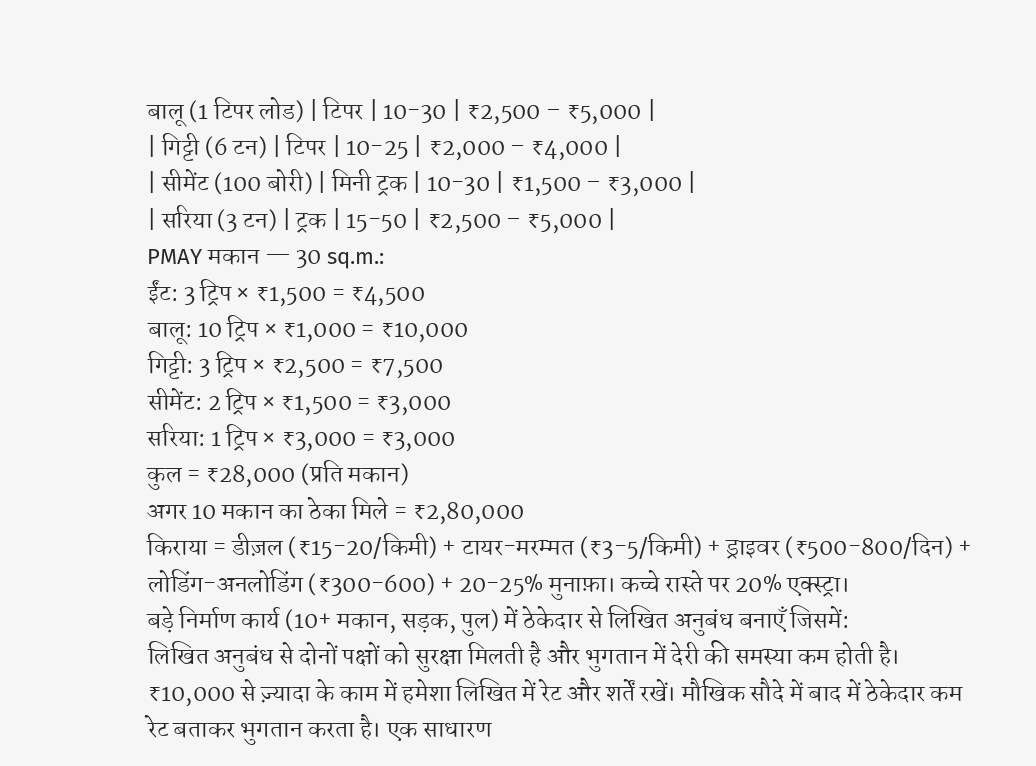बालू (1 टिपर लोड) | टिपर | 10-30 | ₹2,500 – ₹5,000 |
| गिट्टी (6 टन) | टिपर | 10-25 | ₹2,000 – ₹4,000 |
| सीमेंट (100 बोरी) | मिनी ट्रक | 10-30 | ₹1,500 – ₹3,000 |
| सरिया (3 टन) | ट्रक | 15-50 | ₹2,500 – ₹5,000 |
PMAY मकान — 30 sq.m.:
ईंट: 3 ट्रिप × ₹1,500 = ₹4,500
बालू: 10 ट्रिप × ₹1,000 = ₹10,000
गिट्टी: 3 ट्रिप × ₹2,500 = ₹7,500
सीमेंट: 2 ट्रिप × ₹1,500 = ₹3,000
सरिया: 1 ट्रिप × ₹3,000 = ₹3,000
कुल = ₹28,000 (प्रति मकान)
अगर 10 मकान का ठेका मिले = ₹2,80,000
किराया = डीज़ल (₹15-20/किमी) + टायर-मरम्मत (₹3-5/किमी) + ड्राइवर (₹500-800/दिन) + लोडिंग-अनलोडिंग (₹300-600) + 20-25% मुनाफ़ा। कच्चे रास्ते पर 20% एक्स्ट्रा।
बड़े निर्माण कार्य (10+ मकान, सड़क, पुल) में ठेकेदार से लिखित अनुबंध बनाएँ जिसमें:
लिखित अनुबंध से दोनों पक्षों को सुरक्षा मिलती है और भुगतान में देरी की समस्या कम होती है।
₹10,000 से ज़्यादा के काम में हमेशा लिखित में रेट और शर्तें रखें। मौखिक सौदे में बाद में ठेकेदार कम रेट बताकर भुगतान करता है। एक साधारण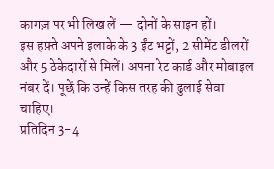कागज़ पर भी लिख लें — दोनों के साइन हों।
इस हफ़्ते अपने इलाके के 3 ईंट भट्टों, 2 सीमेंट डीलरों और 5 ठेकेदारों से मिलें। अपना रेट कार्ड और मोबाइल नंबर दें। पूछें कि उन्हें किस तरह की ढुलाई सेवा चाहिए।
प्रतिदिन 3-4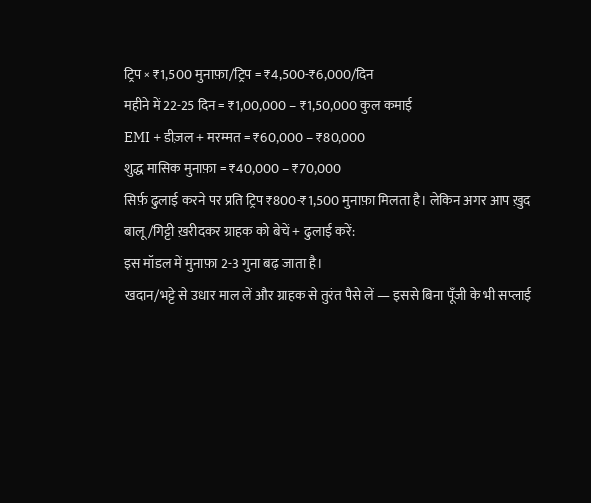ट्रिप × ₹1,500 मुनाफ़ा/ट्रिप = ₹4,500-₹6,000/दिन
महीने में 22-25 दिन = ₹1,00,000 – ₹1,50,000 कुल कमाई
EMI + डीज़ल + मरम्मत = ₹60,000 – ₹80,000
शुद्ध मासिक मुनाफ़ा = ₹40,000 – ₹70,000
सिर्फ़ ढुलाई करने पर प्रति ट्रिप ₹800-₹1,500 मुनाफ़ा मिलता है। लेकिन अगर आप ख़ुद बालू/गिट्टी ख़रीदकर ग्राहक को बेचें + ढुलाई करें:
इस मॉडल में मुनाफ़ा 2-3 गुना बढ़ जाता है।
खदान/भट्टे से उधार माल लें और ग्राहक से तुरंत पैसे लें — इससे बिना पूँजी के भी सप्लाई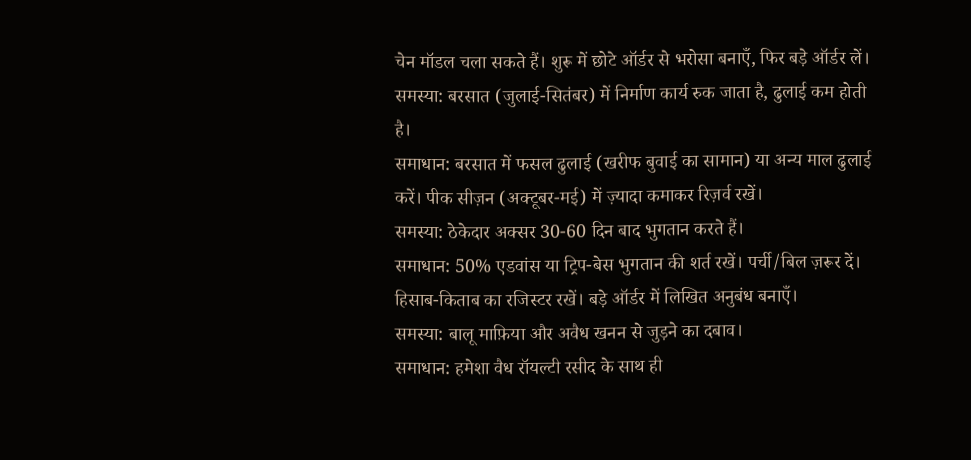चेन मॉडल चला सकते हैं। शुरू में छोटे ऑर्डर से भरोसा बनाएँ, फिर बड़े ऑर्डर लें।
समस्या: बरसात (जुलाई-सितंबर) में निर्माण कार्य रुक जाता है, ढुलाई कम होती है।
समाधान: बरसात में फसल ढुलाई (खरीफ बुवाई का सामान) या अन्य माल ढुलाई करें। पीक सीज़न (अक्टूबर-मई) में ज़्यादा कमाकर रिज़र्व रखें।
समस्या: ठेकेदार अक्सर 30-60 दिन बाद भुगतान करते हैं।
समाधान: 50% एडवांस या ट्रिप-बेस भुगतान की शर्त रखें। पर्ची/बिल ज़रूर दें। हिसाब-किताब का रजिस्टर रखें। बड़े ऑर्डर में लिखित अनुबंध बनाएँ।
समस्या: बालू माफ़िया और अवैध खनन से जुड़ने का दबाव।
समाधान: हमेशा वैध रॉयल्टी रसीद के साथ ही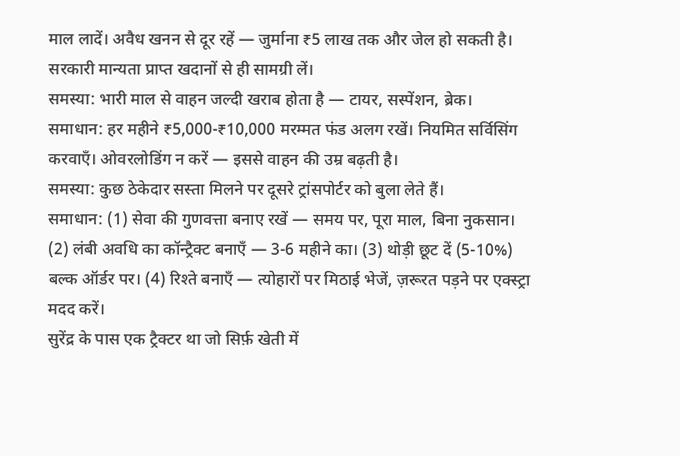माल लादें। अवैध खनन से दूर रहें — जुर्माना ₹5 लाख तक और जेल हो सकती है। सरकारी मान्यता प्राप्त खदानों से ही सामग्री लें।
समस्या: भारी माल से वाहन जल्दी खराब होता है — टायर, सस्पेंशन, ब्रेक।
समाधान: हर महीने ₹5,000-₹10,000 मरम्मत फंड अलग रखें। नियमित सर्विसिंग करवाएँ। ओवरलोडिंग न करें — इससे वाहन की उम्र बढ़ती है।
समस्या: कुछ ठेकेदार सस्ता मिलने पर दूसरे ट्रांसपोर्टर को बुला लेते हैं।
समाधान: (1) सेवा की गुणवत्ता बनाए रखें — समय पर, पूरा माल, बिना नुकसान। (2) लंबी अवधि का कॉन्ट्रैक्ट बनाएँ — 3-6 महीने का। (3) थोड़ी छूट दें (5-10%) बल्क ऑर्डर पर। (4) रिश्ते बनाएँ — त्योहारों पर मिठाई भेजें, ज़रूरत पड़ने पर एक्स्ट्रा मदद करें।
सुरेंद्र के पास एक ट्रैक्टर था जो सिर्फ़ खेती में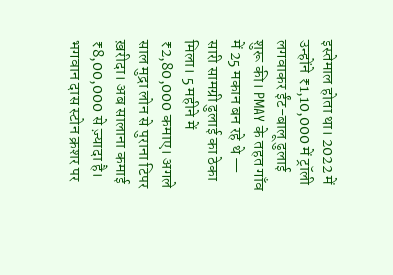इस्तेमाल होता था। 2022 में उन्होंने ₹1,10,000 में ट्रॉली लगवाकर ईंट-बालू ढुलाई शुरू की। PMAY के तहत गाँव में 25 मकान बन रहे थे — सारी सामग्री ढुलाई का ठेका मिला। 5 महीने में ₹2,80,000 कमाए। अगले साल मुद्रा लोन से पुराना टिपर ख़रीदा। अब सालाना कमाई ₹8,00,000 से ज़्यादा है।
भगवान दास स्टोन क्रशर पर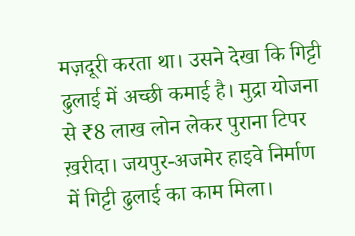मज़दूरी करता था। उसने देखा कि गिट्टी ढुलाई में अच्छी कमाई है। मुद्रा योजना से ₹8 लाख लोन लेकर पुराना टिपर ख़रीदा। जयपुर-अजमेर हाइवे निर्माण में गिट्टी ढुलाई का काम मिला।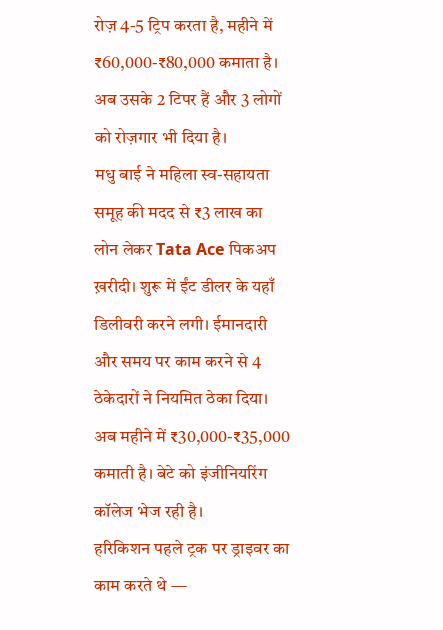रोज़ 4-5 ट्रिप करता है, महीने में ₹60,000-₹80,000 कमाता है। अब उसके 2 टिपर हैं और 3 लोगों को रोज़गार भी दिया है।
मधु बाई ने महिला स्व-सहायता समूह की मदद से ₹3 लाख का लोन लेकर Tata Ace पिकअप ख़रीदी। शुरू में ईंट डीलर के यहाँ डिलीवरी करने लगी। ईमानदारी और समय पर काम करने से 4 ठेकेदारों ने नियमित ठेका दिया। अब महीने में ₹30,000-₹35,000 कमाती है। बेटे को इंजीनियरिंग कॉलेज भेज रही है।
हरिकिशन पहले ट्रक पर ड्राइवर का काम करते थे —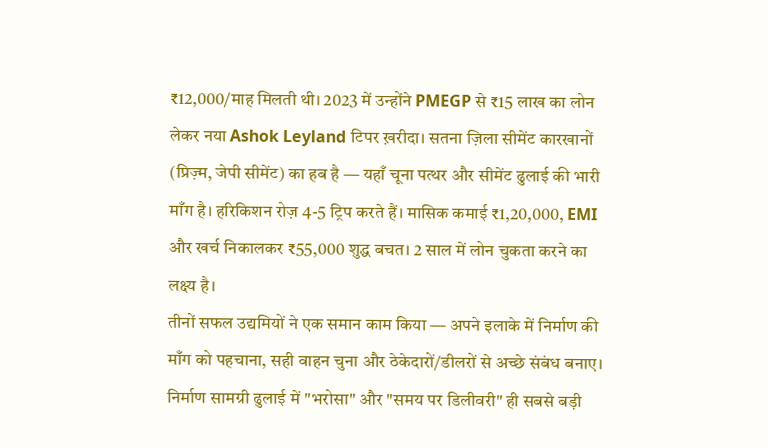₹12,000/माह मिलती थी। 2023 में उन्होंने PMEGP से ₹15 लाख का लोन लेकर नया Ashok Leyland टिपर ख़रीदा। सतना ज़िला सीमेंट कारखानों (प्रिज़्म, जेपी सीमेंट) का हब है — यहाँ चूना पत्थर और सीमेंट ढुलाई की भारी माँग है। हरिकिशन रोज़ 4-5 ट्रिप करते हैं। मासिक कमाई ₹1,20,000, EMI और खर्च निकालकर ₹55,000 शुद्ध बचत। 2 साल में लोन चुकता करने का लक्ष्य है।
तीनों सफल उद्यमियों ने एक समान काम किया — अपने इलाके में निर्माण की माँग को पहचाना, सही वाहन चुना और ठेकेदारों/डीलरों से अच्छे संबंध बनाए। निर्माण सामग्री ढुलाई में "भरोसा" और "समय पर डिलीवरी" ही सबसे बड़ी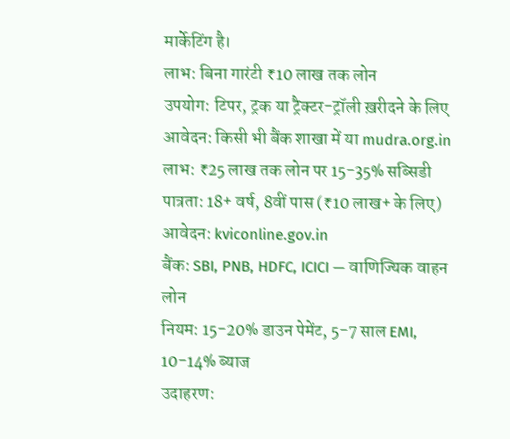मार्केटिंग है।
लाभ: बिना गारंटी ₹10 लाख तक लोन
उपयोग: टिपर, ट्रक या ट्रैक्टर-ट्रॉली ख़रीदने के लिए
आवेदन: किसी भी बैंक शाखा में या mudra.org.in
लाभ: ₹25 लाख तक लोन पर 15-35% सब्सिडी
पात्रता: 18+ वर्ष, 8वीं पास (₹10 लाख+ के लिए)
आवेदन: kviconline.gov.in
बैंक: SBI, PNB, HDFC, ICICI — वाणिज्यिक वाहन लोन
नियम: 15-20% डाउन पेमेंट, 5-7 साल EMI, 10-14% ब्याज
उदाहरण: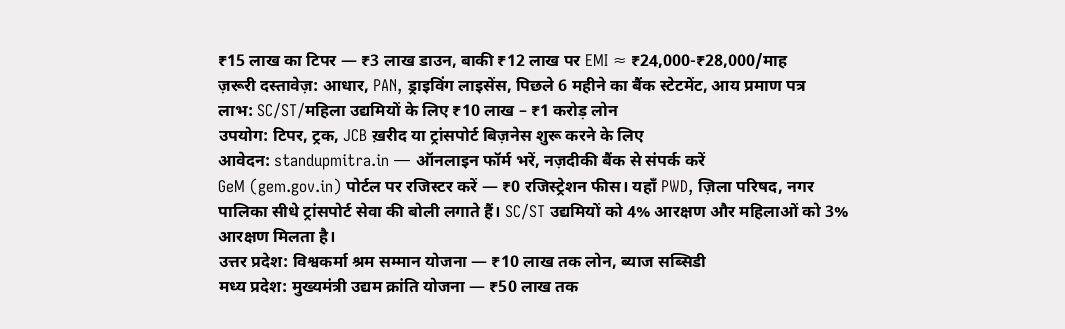₹15 लाख का टिपर — ₹3 लाख डाउन, बाकी ₹12 लाख पर EMI ≈ ₹24,000-₹28,000/माह
ज़रूरी दस्तावेज़: आधार, PAN, ड्राइविंग लाइसेंस, पिछले 6 महीने का बैंक स्टेटमेंट, आय प्रमाण पत्र
लाभ: SC/ST/महिला उद्यमियों के लिए ₹10 लाख – ₹1 करोड़ लोन
उपयोग: टिपर, ट्रक, JCB ख़रीद या ट्रांसपोर्ट बिज़नेस शुरू करने के लिए
आवेदन: standupmitra.in — ऑनलाइन फॉर्म भरें, नज़दीकी बैंक से संपर्क करें
GeM (gem.gov.in) पोर्टल पर रजिस्टर करें — ₹0 रजिस्ट्रेशन फीस। यहाँ PWD, ज़िला परिषद, नगर पालिका सीधे ट्रांसपोर्ट सेवा की बोली लगाते हैं। SC/ST उद्यमियों को 4% आरक्षण और महिलाओं को 3% आरक्षण मिलता है।
उत्तर प्रदेश: विश्वकर्मा श्रम सम्मान योजना — ₹10 लाख तक लोन, ब्याज सब्सिडी
मध्य प्रदेश: मुख्यमंत्री उद्यम क्रांति योजना — ₹50 लाख तक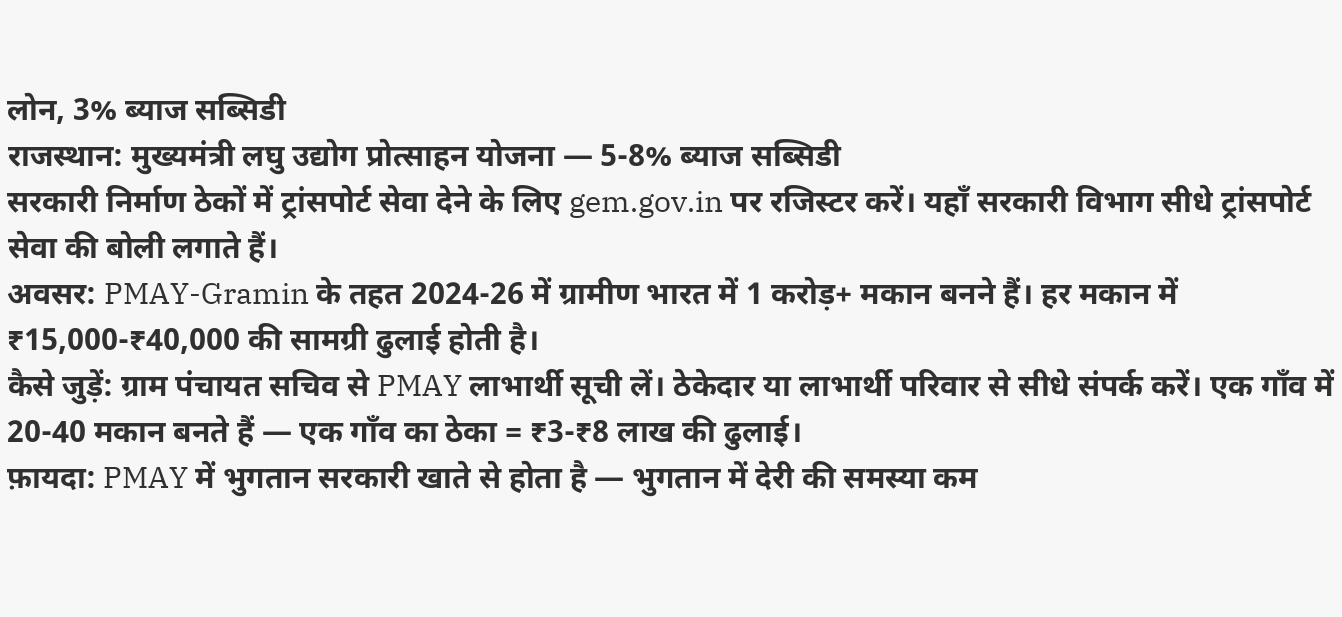लोन, 3% ब्याज सब्सिडी
राजस्थान: मुख्यमंत्री लघु उद्योग प्रोत्साहन योजना — 5-8% ब्याज सब्सिडी
सरकारी निर्माण ठेकों में ट्रांसपोर्ट सेवा देने के लिए gem.gov.in पर रजिस्टर करें। यहाँ सरकारी विभाग सीधे ट्रांसपोर्ट सेवा की बोली लगाते हैं।
अवसर: PMAY-Gramin के तहत 2024-26 में ग्रामीण भारत में 1 करोड़+ मकान बनने हैं। हर मकान में ₹15,000-₹40,000 की सामग्री ढुलाई होती है।
कैसे जुड़ें: ग्राम पंचायत सचिव से PMAY लाभार्थी सूची लें। ठेकेदार या लाभार्थी परिवार से सीधे संपर्क करें। एक गाँव में 20-40 मकान बनते हैं — एक गाँव का ठेका = ₹3-₹8 लाख की ढुलाई।
फ़ायदा: PMAY में भुगतान सरकारी खाते से होता है — भुगतान में देरी की समस्या कम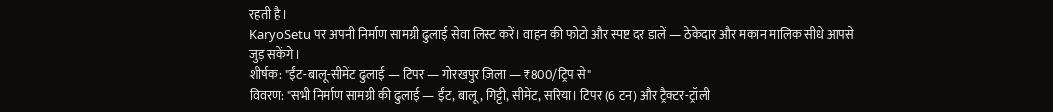रहती है।
KaryoSetu पर अपनी निर्माण सामग्री ढुलाई सेवा लिस्ट करें। वाहन की फोटो और स्पष्ट दर डालें — ठेकेदार और मकान मालिक सीधे आपसे जुड़ सकेंगे।
शीर्षक: "ईंट-बालू-सीमेंट ढुलाई — टिपर — गोरखपुर ज़िला — ₹800/ट्रिप से"
विवरण: "सभी निर्माण सामग्री की ढुलाई — ईंट, बालू, गिट्टी, सीमेंट, सरिया। टिपर (6 टन) और ट्रैक्टर-ट्रॉली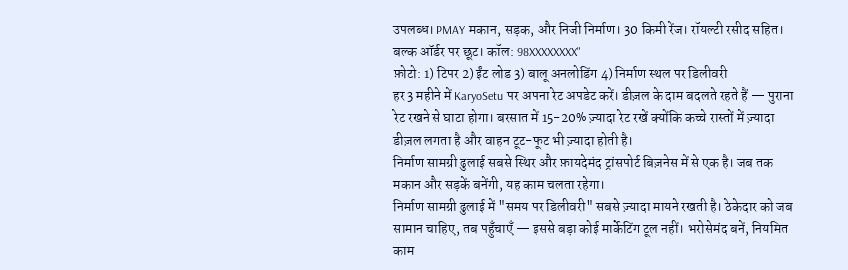उपलब्ध। PMAY मकान, सड़क, और निजी निर्माण। 30 किमी रेंज। रॉयल्टी रसीद सहित। बल्क ऑर्डर पर छूट। कॉल: 98XXXXXXXX"
फ़ोटो: 1) टिपर 2) ईंट लोड 3) बालू अनलोडिंग 4) निर्माण स्थल पर डिलीवरी
हर 3 महीने में KaryoSetu पर अपना रेट अपडेट करें। डीज़ल के दाम बदलते रहते हैं — पुराना रेट रखने से घाटा होगा। बरसात में 15-20% ज़्यादा रेट रखें क्योंकि कच्चे रास्तों में ज़्यादा डीज़ल लगता है और वाहन टूट-फूट भी ज़्यादा होती है।
निर्माण सामग्री ढुलाई सबसे स्थिर और फ़ायदेमंद ट्रांसपोर्ट बिज़नेस में से एक है। जब तक मकान और सड़कें बनेंगी, यह काम चलता रहेगा।
निर्माण सामग्री ढुलाई में "समय पर डिलीवरी" सबसे ज़्यादा मायने रखती है। ठेकेदार को जब सामान चाहिए, तब पहुँचाएँ — इससे बड़ा कोई मार्केटिंग टूल नहीं। भरोसेमंद बनें, नियमित काम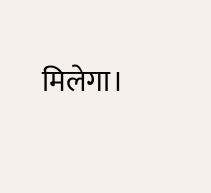मिलेगा।